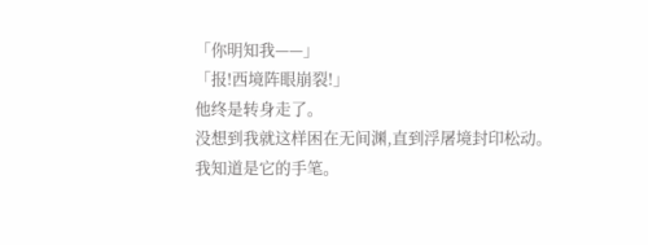「你明知我——」
「报!西境阵眼崩裂!」
他终是转身走了。
没想到我就这样困在无间渊,直到浮屠境封印松动。
我知道是它的手笔。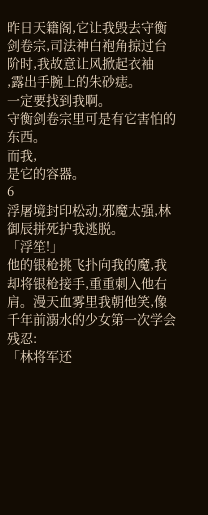昨日天籍阁,它让我毁去守衡剑卷宗,司法神白袍角掠过台阶时,我故意让风掀起衣袖
,露出手腕上的朱砂痣。
一定要找到我啊。
守衡剑卷宗里可是有它害怕的东西。
而我,
是它的容器。
6
浮屠境封印松动,邪魔太强,林御辰拼死护我逃脱。
「浮笙!」
他的银枪挑飞扑向我的魔,我却将银枪接手,重重刺入他右肩。漫天血雾里我朝他笑,像千年前溺水的少女第一次学会残忍:
「林将军还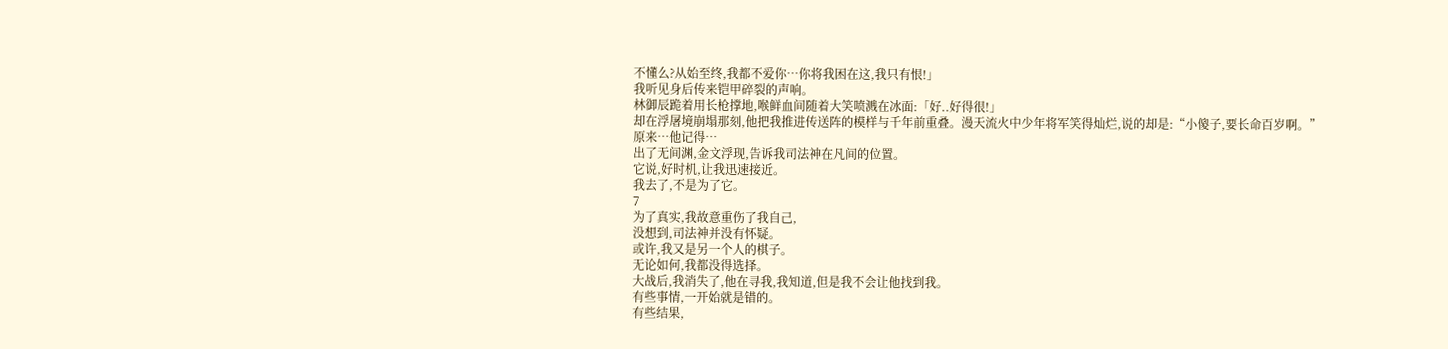不懂么?从始至终,我都不爱你…你将我困在这,我只有恨!」
我听见身后传来铠甲碎裂的声响。
林御辰跪着用长枪撑地,喉鲜血间随着大笑喷溅在冰面:「好..好得很!」
却在浮屠境崩塌那刻,他把我推进传送阵的模样与千年前重叠。漫天流火中少年将军笑得灿烂,说的却是:“小傻子,要长命百岁啊。”
原来…他记得…
出了无间渊,金文浮现,告诉我司法神在凡间的位置。
它说,好时机,让我迅速接近。
我去了,不是为了它。
7
为了真实,我故意重伤了我自己,
没想到,司法神并没有怀疑。
或许,我又是另一个人的棋子。
无论如何,我都没得选择。
大战后,我消失了,他在寻我,我知道,但是我不会让他找到我。
有些事情,一开始就是错的。
有些结果,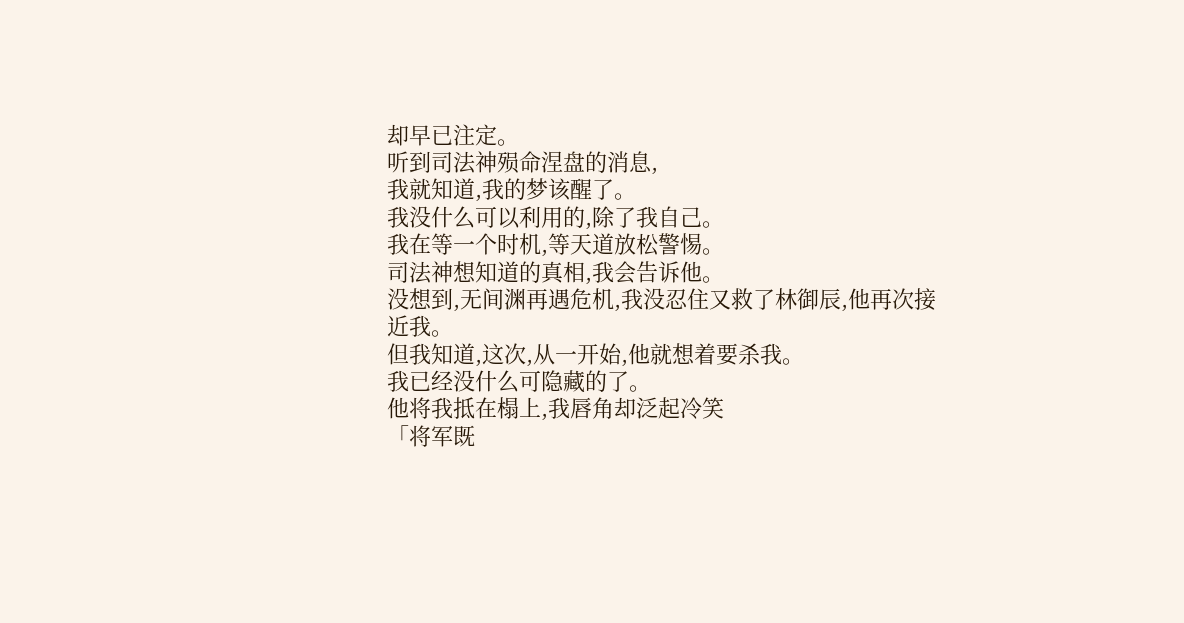却早已注定。
听到司法神殒命涅盘的消息,
我就知道,我的梦该醒了。
我没什么可以利用的,除了我自己。
我在等一个时机,等天道放松警惕。
司法神想知道的真相,我会告诉他。
没想到,无间渊再遇危机,我没忍住又救了林御辰,他再次接近我。
但我知道,这次,从一开始,他就想着要杀我。
我已经没什么可隐藏的了。
他将我抵在榻上,我唇角却泛起冷笑
「将军既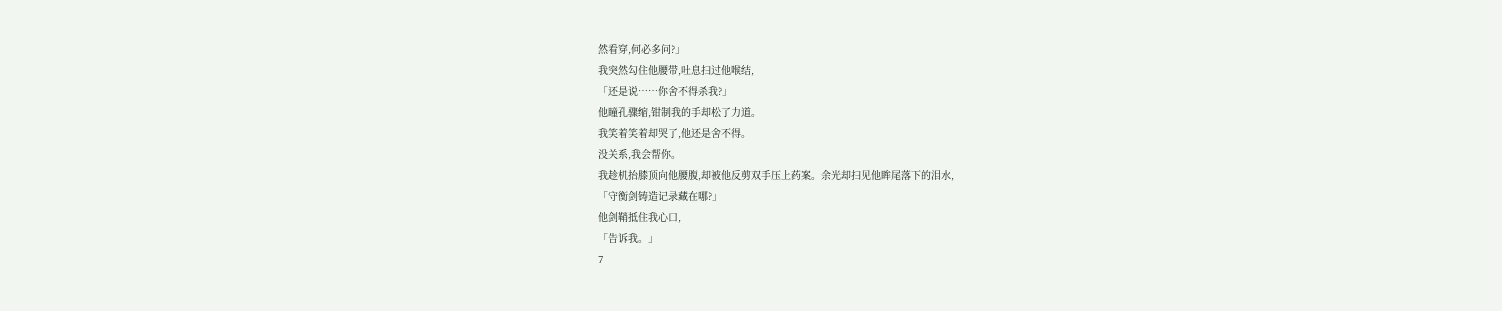然看穿,何必多问?」
我突然勾住他腰带,吐息扫过他喉结,
「还是说……你舍不得杀我?」
他瞳孔骤缩,钳制我的手却松了力道。
我笑着笑着却哭了,他还是舍不得。
没关系,我会帮你。
我趁机抬膝顶向他腰腹,却被他反剪双手压上药案。余光却扫见他眸尾落下的泪水,
「守衡剑铸造记录藏在哪?」
他剑鞘抵住我心口,
「告诉我。」
7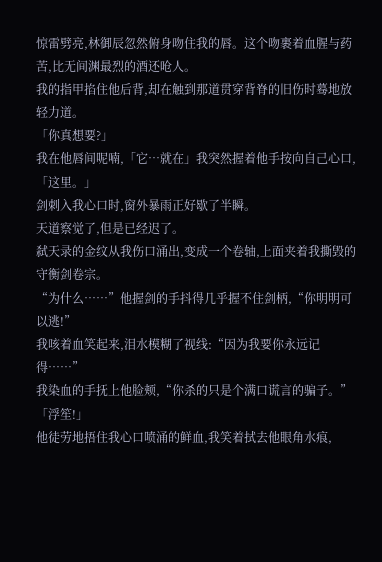惊雷劈亮,林御辰忽然俯身吻住我的唇。这个吻裹着血腥与药苦,比无间渊最烈的酒还呛人。
我的指甲掐住他后背,却在触到那道贯穿背脊的旧伤时蓦地放轻力道。
「你真想要?」
我在他唇间呢喃,「它…就在」我突然握着他手按向自己心口,
「这里。」
剑刺入我心口时,窗外暴雨正好歇了半瞬。
天道察觉了,但是已经迟了。
弑天录的金纹从我伤口涌出,变成一个卷轴,上面夹着我撕毁的守衡剑卷宗。
“为什么……”他握剑的手抖得几乎握不住剑柄,“你明明可以逃!”
我咳着血笑起来,泪水模糊了视线:“因为我要你永远记得……”
我染血的手抚上他脸颊,“你杀的只是个满口谎言的骗子。”
「浮笙!」
他徒劳地捂住我心口喷涌的鲜血,我笑着拭去他眼角水痕,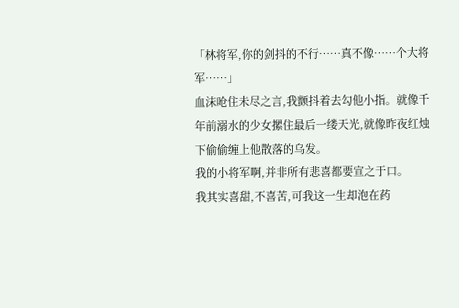「林将军,你的剑抖的不行……真不像……个大将军……」
血沫呛住未尽之言,我颤抖着去勾他小指。就像千年前溺水的少女摞住最后一缕天光,就像昨夜红烛下偷偷缠上他散落的乌发。
我的小将军啊,并非所有悲喜都要宣之于口。
我其实喜甜,不喜苦,可我这一生却泡在药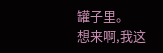罐子里。
想来啊,我这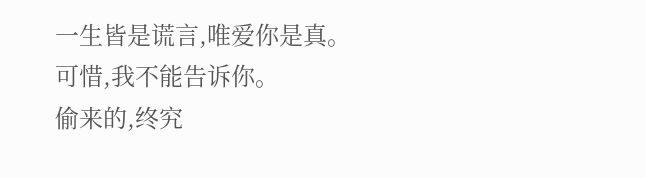一生皆是谎言,唯爱你是真。
可惜,我不能告诉你。
偷来的,终究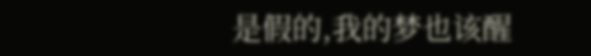是假的,我的梦也该醒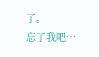了。
忘了我吧…